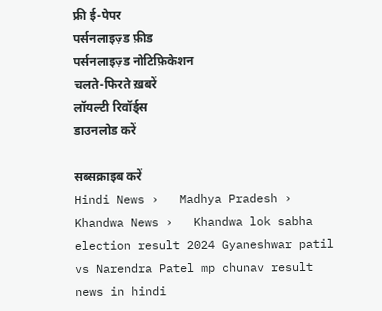फ्री ई-पेपर
पर्सनलाइज़्ड फ़ीड
पर्सनलाइज़्ड नोटिफ़िकेशन
चलते-फिरते ख़बरें
लॉयल्टी रिवॉर्ड्स
डाउनलोड करें

सब्सक्राइब करें
Hindi News ›   Madhya Pradesh ›   Khandwa News ›   Khandwa lok sabha election result 2024 Gyaneshwar patil vs Narendra Patel mp chunav result news in hindi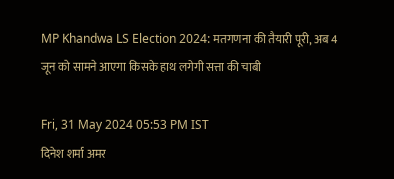MP Khandwa LS Election 2024: मतगणना की तैयारी पूरी, अब 4 जून को सामने आएगा किसके हाथ लगेगी सत्ता की चाबी

Fri, 31 May 2024 05:53 PM IST
दिनेश शर्मा अमर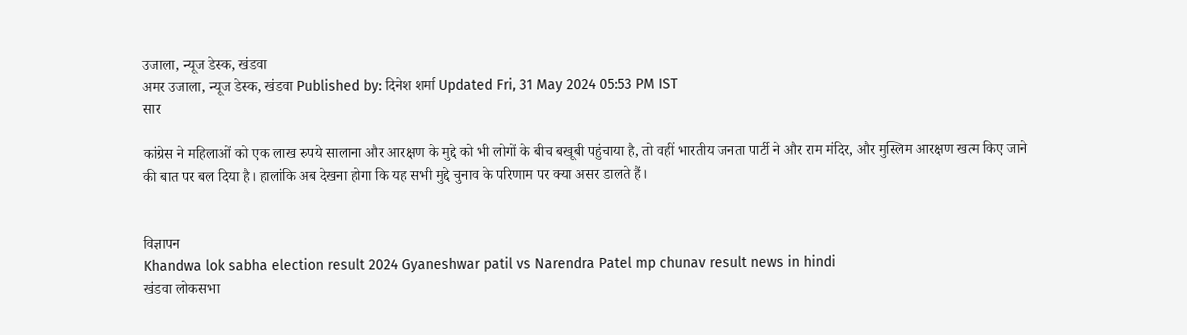उजाला, न्यूज डेस्क, खंडवा
अमर उजाला, न्यूज डेस्क, खंडवा Published by: दिनेश शर्मा Updated Fri, 31 May 2024 05:53 PM IST
सार

कांग्रेस ने महिलाओं को एक लाख रुपये सालाना और आरक्षण के मुद्दे को भी लोगों के बीच बखूबी पहुंचाया है, तो वहीं भारतीय जनता पार्टी ने और राम मंदिर, और मुस्लिम आरक्षण खत्म किए जाने की बात पर बल दिया है। हालांकि अब देखना होगा कि यह सभी मुद्दे चुनाव के परिणाम पर क्या असर डालते हैं।


विज्ञापन
Khandwa lok sabha election result 2024 Gyaneshwar patil vs Narendra Patel mp chunav result news in hindi
खंडवा लोकसभा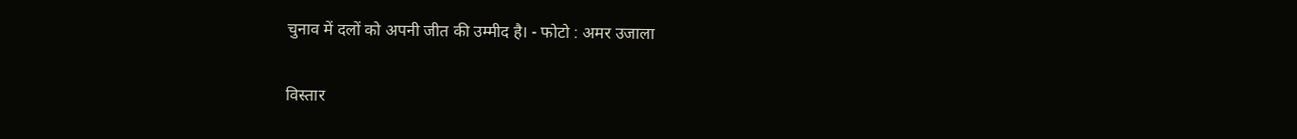चुनाव में दलों को अपनी जीत की उम्मीद है। - फोटो : अमर उजाला

विस्तार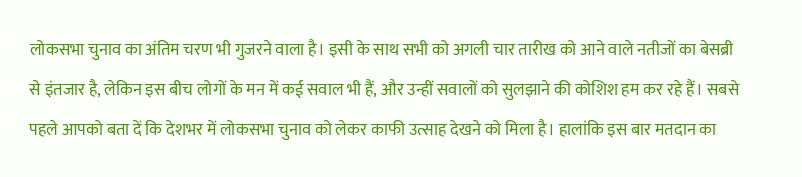लोकसभा चुनाव का अंतिम चरण भी गुजरने वाला है। इसी के साथ सभी को अगली चार तारीख को आने वाले नतीजों का बेसब्री से इंतजार है, लेकिन इस बीच लोगों के मन में कई सवाल भी हैं, और उन्हीं सवालों को सुलझाने की कोशिश हम कर रहे हैं। सबसे पहले आपको बता दें कि देशभर में लोकसभा चुनाव को लेकर काफी उत्साह देखने को मिला है। हालांकि इस बार मतदान का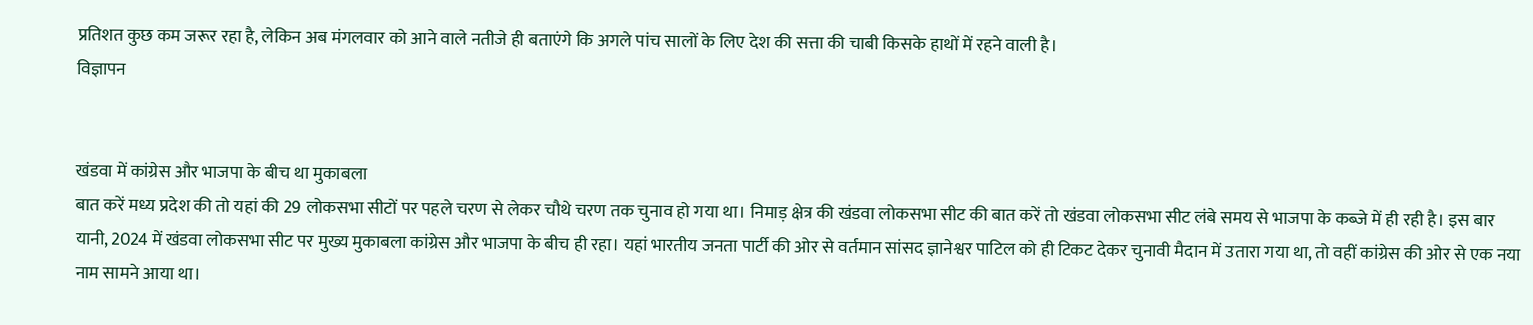प्रतिशत कुछ कम जरूर रहा है, लेकिन अब मंगलवार को आने वाले नतीजे ही बताएंगे कि अगले पांच सालों के लिए देश की सत्ता की चाबी किसके हाथों में रहने वाली है।
विज्ञापन


खंडवा में कांग्रेस और भाजपा के बीच था मुकाबला
बात करें मध्य प्रदेश की तो यहां की 29 लोकसभा सीटों पर पहले चरण से लेकर चौथे चरण तक चुनाव हो गया था। निमाड़ क्षेत्र की खंडवा लोकसभा सीट की बात करें तो खंडवा लोकसभा सीट लंबे समय से भाजपा के कब्जे में ही रही है। इस बार यानी, 2024 में खंडवा लोकसभा सीट पर मुख्य मुकाबला कांग्रेस और भाजपा के बीच ही रहा। यहां भारतीय जनता पार्टी की ओर से वर्तमान सांसद ज्ञानेश्वर पाटिल को ही टिकट देकर चुनावी मैदान में उतारा गया था, तो वहीं कांग्रेस की ओर से एक नया नाम सामने आया था।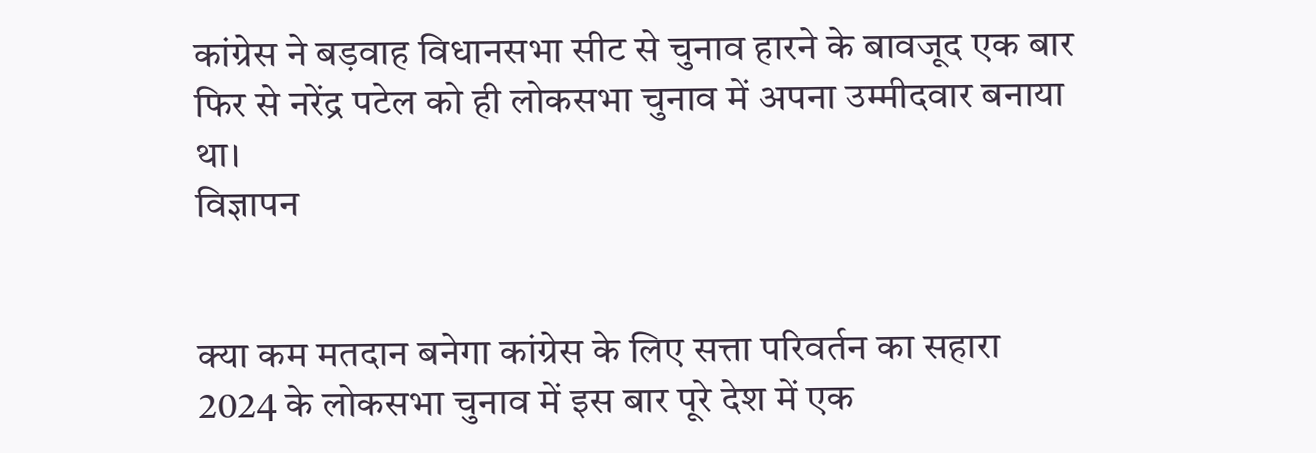कांग्रेस ने बड़वाह विधानसभा सीट से चुनाव हारने के बावजूद एक बार फिर से नरेंद्र पटेल को ही लोकसभा चुनाव में अपना उम्मीदवार बनाया था।
विज्ञापन


क्या कम मतदान बनेगा कांग्रेस के लिए सत्ता परिवर्तन का सहारा
2024 के लोकसभा चुनाव में इस बार पूरे देश में एक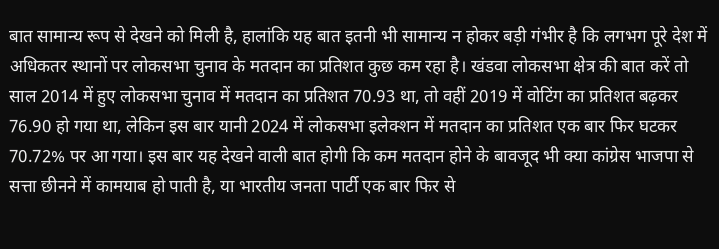बात सामान्य रूप से देखने को मिली है, हालांकि यह बात इतनी भी सामान्य न होकर बड़ी गंभीर है कि लगभग पूरे देश में अधिकतर स्थानों पर लोकसभा चुनाव के मतदान का प्रतिशत कुछ कम रहा है। खंडवा लोकसभा क्षेत्र की बात करें तो साल 2014 में हुए लोकसभा चुनाव में मतदान का प्रतिशत 70.93 था, तो वहीं 2019 में वोटिंग का प्रतिशत बढ़कर 76.90 हो गया था, लेकिन इस बार यानी 2024 में लोकसभा इलेक्शन में मतदान का प्रतिशत एक बार फिर घटकर 70.72% पर आ गया। इस बार यह देखने वाली बात होगी कि कम मतदान होने के बावजूद भी क्या कांग्रेस भाजपा से सत्ता छीनने में कामयाब हो पाती है, या भारतीय जनता पार्टी एक बार फिर से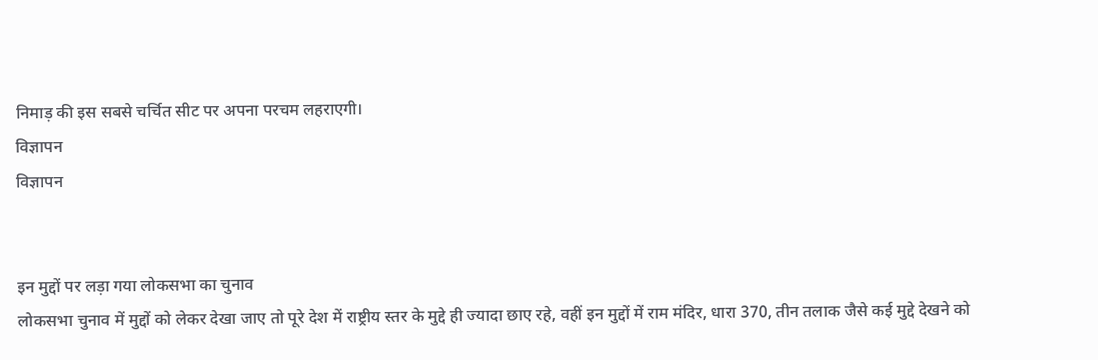निमाड़ की इस सबसे चर्चित सीट पर अपना परचम लहराएगी।
विज्ञापन
विज्ञापन


इन मुद्दों पर लड़ा गया लोकसभा का चुनाव
लोकसभा चुनाव में मुद्दों को लेकर देखा जाए तो पूरे देश में राष्ट्रीय स्तर के मुद्दे ही ज्यादा छाए रहे, वहीं इन मुद्दों में राम मंदिर, धारा 370, तीन तलाक जैसे कई मुद्दे देखने को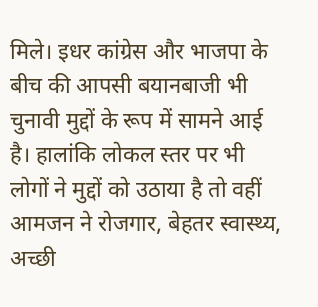मिले। इधर कांग्रेस और भाजपा के बीच की आपसी बयानबाजी भी चुनावी मुद्दों के रूप में सामने आई है। हालांकि लोकल स्तर पर भी लोगों ने मुद्दों को उठाया है तो वहीं आमजन ने रोजगार, बेहतर स्वास्थ्य, अच्छी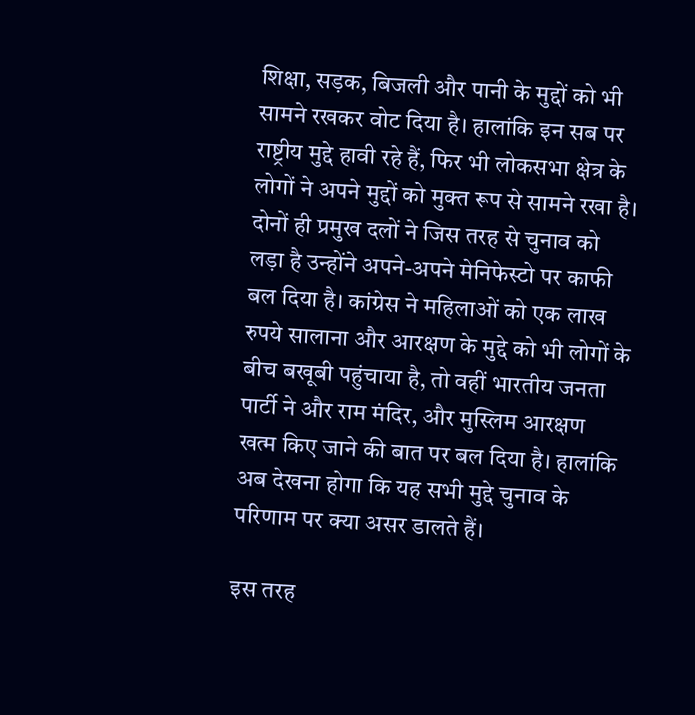शिक्षा, सड़क, बिजली और पानी के मुद्दों को भी सामने रखकर वोट दिया है। हालांकि इन सब पर राष्ट्रीय मुद्दे हावी रहे हैं, फिर भी लोकसभा क्षेत्र के लोगों ने अपने मुद्दों को मुक्त रूप से सामने रखा है। दोनों ही प्रमुख दलों ने जिस तरह से चुनाव को लड़ा है उन्होंने अपने-अपने मेनिफेस्टो पर काफी बल दिया है। कांग्रेस ने महिलाओं को एक लाख रुपये सालाना और आरक्षण के मुद्दे को भी लोगों के बीच बखूबी पहुंचाया है, तो वहीं भारतीय जनता पार्टी ने और राम मंदिर, और मुस्लिम आरक्षण खत्म किए जाने की बात पर बल दिया है। हालांकि अब देखना होगा कि यह सभी मुद्दे चुनाव के परिणाम पर क्या असर डालते हैं।

इस तरह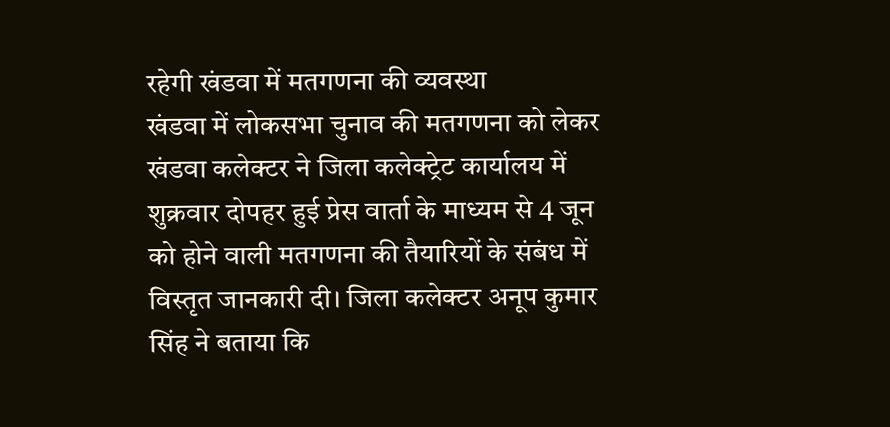रहेगी खंडवा में मतगणना की व्यवस्था
खंडवा में लोकसभा चुनाव की मतगणना को लेकर खंडवा कलेक्टर ने जिला कलेक्ट्रेट कार्यालय में शुक्रवार दोपहर हुई प्रेस वार्ता के माध्यम से 4 जून को होने वाली मतगणना की तैयारियों के संबंध में विस्तृत जानकारी दी। जिला कलेक्टर अनूप कुमार सिंह ने बताया कि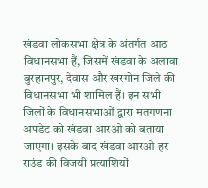खंडवा लोकसभा क्षेत्र के अंतर्गत आठ विधानसभा हैं, जिसमें खंडवा के अलावा बुरहानपुर, देवास और खरगोन जिले की विधानसभा भी शामिल हैं। इन सभी जिलों के विधानसभाओं द्वारा मतगणना अपडेट को खंडवा आरओ को बताया जाएगा। इसके बाद खंडवा आरओ हर राउंड की विजयी प्रत्याशियों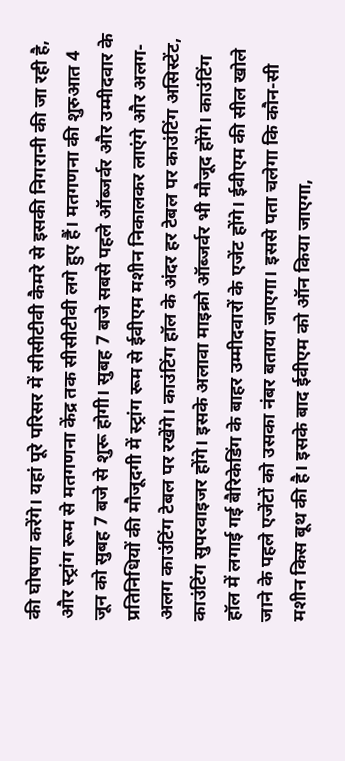की घोषणा करेंगे। यहां पूरे परिसर में सीसीटीवी कैमरे से इसकी निगरानी की जा रही है, और स्ट्रांग रूम से मतगणना केंद्र तक सीसीटीवी लगे हुए हैं। मतगणना की शुरुआत 4 जून को सुबह 7 बजे से शुरू होगी। सुबह 7 बजे सबसे पहले ऑब्जर्वर और उम्मीदवार के प्रतिनिधियों की मौजूदगी में स्ट्रांग रूम से ईवीएम मशीन निकालकर लाएंगे और अलग-अलग काउंटिंग टेबल पर रखेंगे। काउंटिंग हॉल के अंदर हर टेबल पर काउंटिंग असिस्टेंट, काउंटिंग सुपरवाइजर होंगे। इसके अलावा माइक्रो ऑब्जर्वर भी मौजूद होंगे। काउंटिंग हॉल में लगाई गई बैरिकेडिंग के बाहर उम्मीदवारों के एजेंट होंगे। ईवीएम की सील खोले जाने के पहले एजेंटों को उसका नंबर बताया जाएगा। इससे पता चलेगा कि कौन-सी मशीन किस बूथ की है। इसके बाद ईवीएम को ऑन किया जाएगा,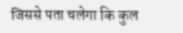जिससे पता चलेगा कि कुल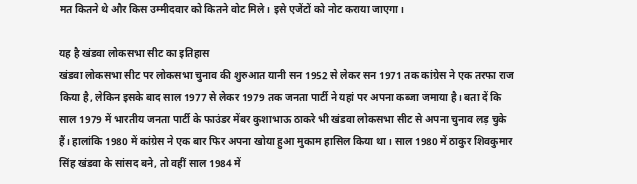मत कितने थे और किस उम्मीदवार को कितने वोट मिले। इसे एजेंटों को नोट कराया जाएगा।

यह है खंडवा लोकसभा सीट का इतिहास
खंडवा लोकसभा सीट पर लोकसभा चुनाव की शुरुआत यानी सन 1952 से लेकर सन 1971 तक कांग्रेस ने एक तरफा राज किया है, लेकिन इसके बाद साल 1977 से लेकर 1979 तक जनता पार्टी ने यहां पर अपना कब्जा जमाया है। बता दें कि साल 1979 में भारतीय जनता पार्टी के फाउंडर मेंबर कुशाभाऊ ठाकरे भी खंडवा लोकसभा सीट से अपना चुनाव लड़ चुके हैं। हालांकि 1980 में कांग्रेस ने एक बार फिर अपना खोया हुआ मुकाम हासिल किया था। साल 1980 में ठाकुर शिवकुमार सिंह खंडवा के सांसद बने, तो वहीं साल 1984 में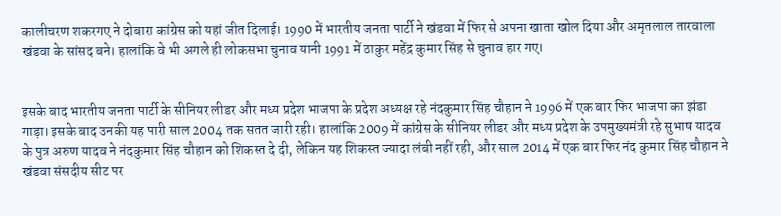कालीचरण शकरगए ने दोबारा कांग्रेस को यहां जीत दिलाई। 1990 में भारतीय जनता पार्टी ने खंडवा में फिर से अपना खाता खोल दिया और अमृतलाल तारवाला खंडवा के सांसद बने। हालांकि वे भी अगले ही लोकसभा चुनाव यानी 1991 में ठाकुर महेंद्र कुमार सिंह से चुनाव हार गए।


इसके बाद भारतीय जनता पार्टी के सीनियर लीडर और मध्य प्रदेश भाजपा के प्रदेश अध्यक्ष रहे नंदकुमार सिंह चौहान ने 1996 में एक बार फिर भाजपा का झंडा गाड़ा। इसके बाद उनकी यह पारी साल 2004 तक सतत जारी रही। हालांकि 2009 में कांग्रेस के सीनियर लीडर और मध्य प्रदेश के उपमुख्यमंत्री रहे सुभाष यादव के पुत्र अरुण यादव ने नंदकुमार सिंह चौहान को शिकस्त दे दी, लेकिन यह शिकस्त ज्यादा लंबी नहीं रही, और साल 2014 में एक बार फिर नंद कुमार सिंह चौहान ने खंडवा संसदीय सीट पर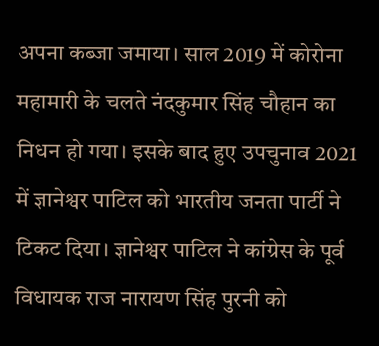अपना कब्जा जमाया। साल 2019 में कोरोना महामारी के चलते नंदकुमार सिंह चौहान का निधन हो गया। इसके बाद हुए उपचुनाव 2021 में ज्ञानेश्वर पाटिल को भारतीय जनता पार्टी ने टिकट दिया। ज्ञानेश्वर पाटिल ने कांग्रेस के पूर्व विधायक राज नारायण सिंह पुरनी को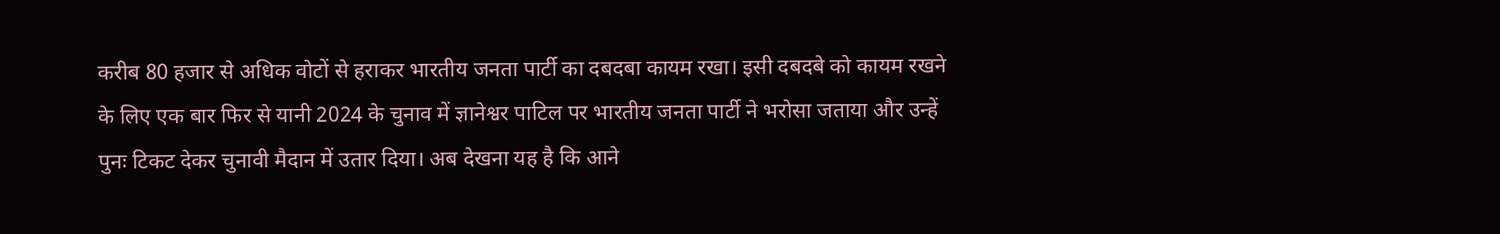करीब 80 हजार से अधिक वोटों से हराकर भारतीय जनता पार्टी का दबदबा कायम रखा। इसी दबदबे को कायम रखने के लिए एक बार फिर से यानी 2024 के चुनाव में ज्ञानेश्वर पाटिल पर भारतीय जनता पार्टी ने भरोसा जताया और उन्हें पुनः टिकट देकर चुनावी मैदान में उतार दिया। अब देखना यह है कि आने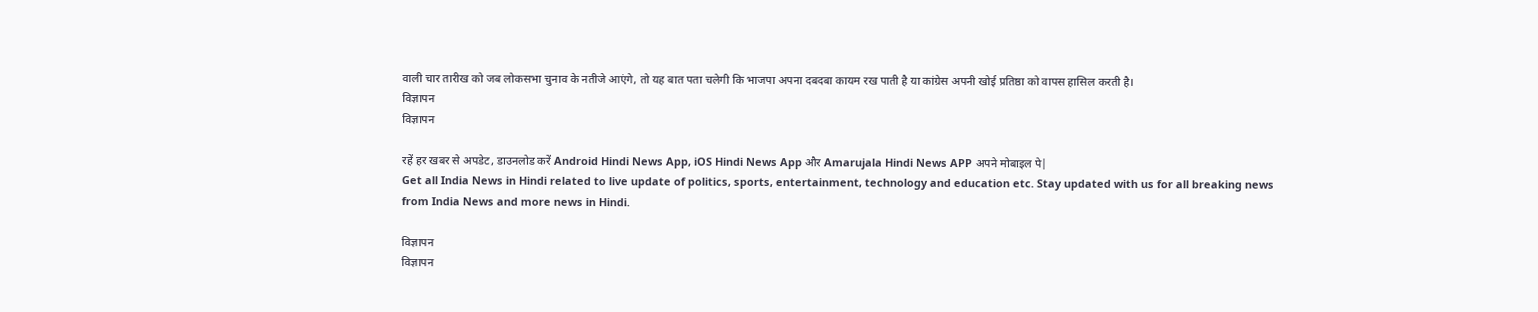वाली चार तारीख को जब लोकसभा चुनाव के नतीजे आएंगे, तो यह बात पता चलेगी कि भाजपा अपना दबदबा कायम रख पाती है या कांग्रेस अपनी खोई प्रतिष्ठा को वापस हासिल करती है।
विज्ञापन
विज्ञापन

रहें हर खबर से अपडेट, डाउनलोड करें Android Hindi News App, iOS Hindi News App और Amarujala Hindi News APP अपने मोबाइल पे|
Get all India News in Hindi related to live update of politics, sports, entertainment, technology and education etc. Stay updated with us for all breaking news from India News and more news in Hindi.

विज्ञापन
विज्ञापन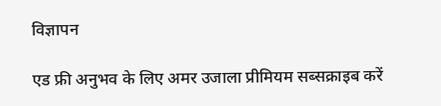विज्ञापन

एड फ्री अनुभव के लिए अमर उजाला प्रीमियम सब्सक्राइब करें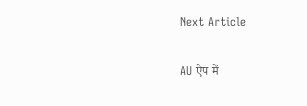Next Article

AU ऐप में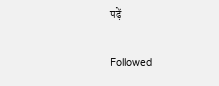पढ़ें

Followed